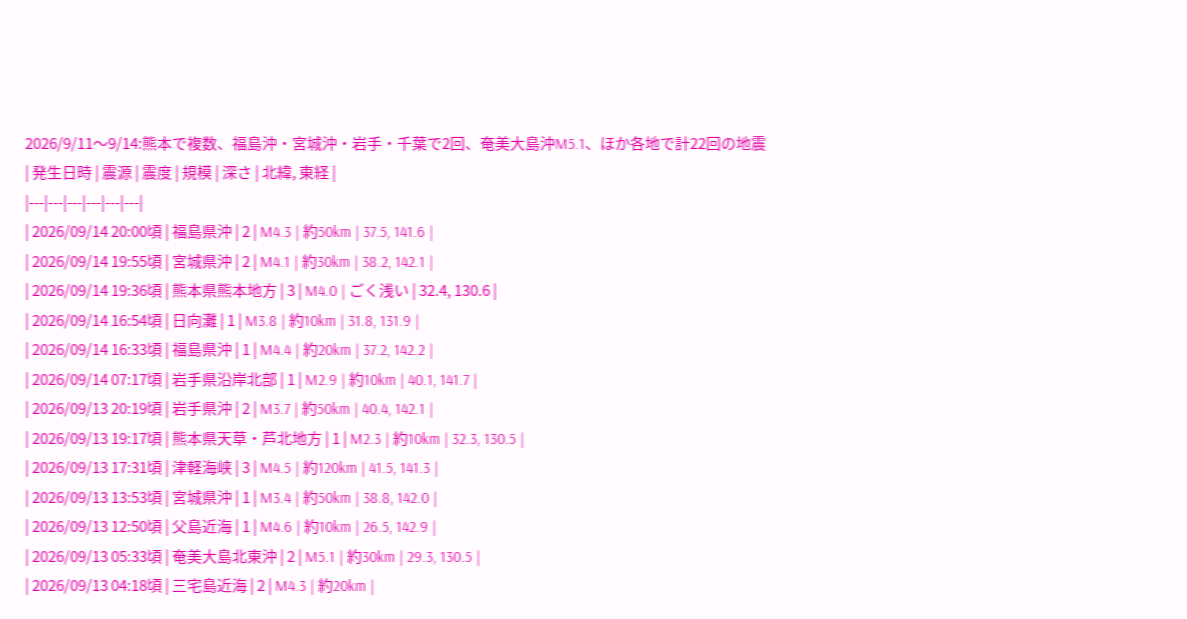2026/9/11〜9/14:熊本で複数、福島沖・宮城沖・岩手・千葉で2回、奄美大島沖M5.1、ほか各地で計22回の地震
| 発生日時 | 震源 | 震度 | 規模 | 深さ | 北緯, 東経 |
|---|---|---|---|---|---|
| 2026/09/14 20:00頃 | 福島県沖 | 2 | M4.3 | 約50km | 37.5, 141.6 |
| 2026/09/14 19:55頃 | 宮城県沖 | 2 | M4.1 | 約30km | 38.2, 142.1 |
| 2026/09/14 19:36頃 | 熊本県熊本地方 | 3 | M4.0 | ごく浅い | 32.4, 130.6 |
| 2026/09/14 16:54頃 | 日向灘 | 1 | M3.8 | 約10km | 31.8, 131.9 |
| 2026/09/14 16:33頃 | 福島県沖 | 1 | M4.4 | 約20km | 37.2, 142.2 |
| 2026/09/14 07:17頃 | 岩手県沿岸北部 | 1 | M2.9 | 約10km | 40.1, 141.7 |
| 2026/09/13 20:19頃 | 岩手県沖 | 2 | M3.7 | 約50km | 40.4, 142.1 |
| 2026/09/13 19:17頃 | 熊本県天草・芦北地方 | 1 | M2.3 | 約10km | 32.3, 130.5 |
| 2026/09/13 17:31頃 | 津軽海峡 | 3 | M4.5 | 約120km | 41.5, 141.3 |
| 2026/09/13 13:53頃 | 宮城県沖 | 1 | M3.4 | 約50km | 38.8, 142.0 |
| 2026/09/13 12:50頃 | 父島近海 | 1 | M4.6 | 約10km | 26.5, 142.9 |
| 2026/09/13 05:33頃 | 奄美大島北東沖 | 2 | M5.1 | 約30km | 29.3, 130.5 |
| 2026/09/13 04:18頃 | 三宅島近海 | 2 | M4.3 | 約20km |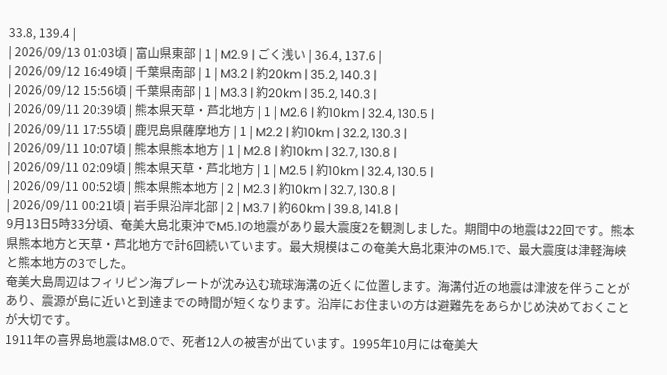33.8, 139.4 |
| 2026/09/13 01:03頃 | 富山県東部 | 1 | M2.9 | ごく浅い | 36.4, 137.6 |
| 2026/09/12 16:49頃 | 千葉県南部 | 1 | M3.2 | 約20km | 35.2, 140.3 |
| 2026/09/12 15:56頃 | 千葉県南部 | 1 | M3.3 | 約20km | 35.2, 140.3 |
| 2026/09/11 20:39頃 | 熊本県天草・芦北地方 | 1 | M2.6 | 約10km | 32.4, 130.5 |
| 2026/09/11 17:55頃 | 鹿児島県薩摩地方 | 1 | M2.2 | 約10km | 32.2, 130.3 |
| 2026/09/11 10:07頃 | 熊本県熊本地方 | 1 | M2.8 | 約10km | 32.7, 130.8 |
| 2026/09/11 02:09頃 | 熊本県天草・芦北地方 | 1 | M2.5 | 約10km | 32.4, 130.5 |
| 2026/09/11 00:52頃 | 熊本県熊本地方 | 2 | M2.3 | 約10km | 32.7, 130.8 |
| 2026/09/11 00:21頃 | 岩手県沿岸北部 | 2 | M3.7 | 約60km | 39.8, 141.8 |
9月13日5時33分頃、奄美大島北東沖でM5.1の地震があり最大震度2を観測しました。期間中の地震は22回です。熊本県熊本地方と天草・芦北地方で計6回続いています。最大規模はこの奄美大島北東沖のM5.1で、最大震度は津軽海峡と熊本地方の3でした。
奄美大島周辺はフィリピン海プレートが沈み込む琉球海溝の近くに位置します。海溝付近の地震は津波を伴うことがあり、震源が島に近いと到達までの時間が短くなります。沿岸にお住まいの方は避難先をあらかじめ決めておくことが大切です。
1911年の喜界島地震はM8.0で、死者12人の被害が出ています。1995年10月には奄美大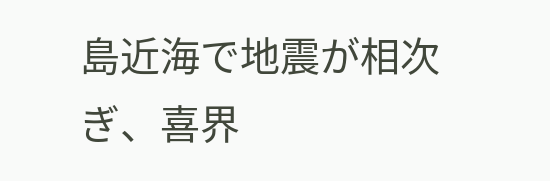島近海で地震が相次ぎ、喜界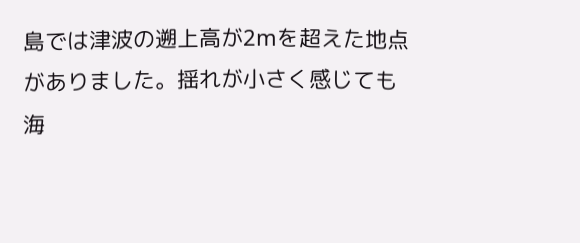島では津波の遡上高が2mを超えた地点がありました。揺れが小さく感じても海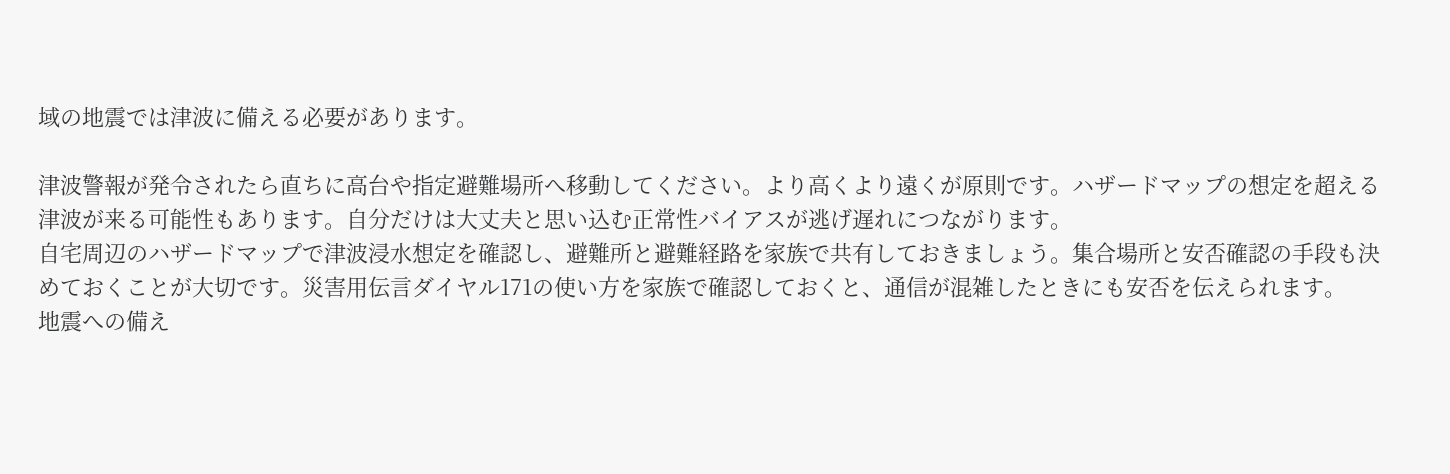域の地震では津波に備える必要があります。

津波警報が発令されたら直ちに高台や指定避難場所へ移動してください。より高くより遠くが原則です。ハザードマップの想定を超える津波が来る可能性もあります。自分だけは大丈夫と思い込む正常性バイアスが逃げ遅れにつながります。
自宅周辺のハザードマップで津波浸水想定を確認し、避難所と避難経路を家族で共有しておきましょう。集合場所と安否確認の手段も決めておくことが大切です。災害用伝言ダイヤル171の使い方を家族で確認しておくと、通信が混雑したときにも安否を伝えられます。
地震への備え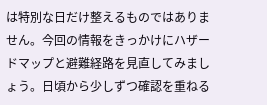は特別な日だけ整えるものではありません。今回の情報をきっかけにハザードマップと避難経路を見直してみましょう。日頃から少しずつ確認を重ねる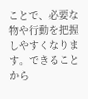ことで、必要な物や行動を把握しやすくなります。できることから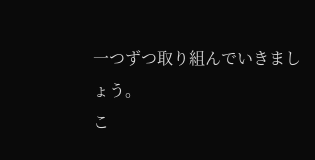一つずつ取り組んでいきましょう。
こ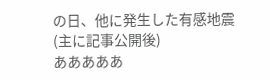の日、他に発生した有感地震(主に記事公開後)
あああああ